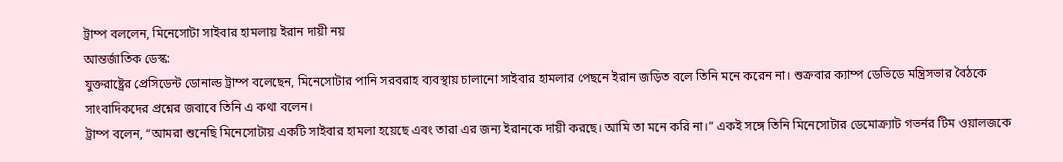ট্রাম্প বললেন, মিনেসোটা সাইবার হামলায় ইরান দায়ী নয়
আন্তর্জাতিক ডেস্ক:
যুক্তরাষ্ট্রের প্রেসিডেন্ট ডোনাল্ড ট্রাম্প বলেছেন, মিনেসোটার পানি সরবরাহ ব্যবস্থায় চালানো সাইবার হামলার পেছনে ইরান জড়িত বলে তিনি মনে করেন না। শুক্রবার ক্যাম্প ডেভিডে মন্ত্রিসভার বৈঠকে সাংবাদিকদের প্রশ্নের জবাবে তিনি এ কথা বলেন।
ট্রাম্প বলেন, “আমরা শুনেছি মিনেসোটায় একটি সাইবার হামলা হয়েছে এবং তারা এর জন্য ইরানকে দায়ী করছে। আমি তা মনে করি না।” একই সঙ্গে তিনি মিনেসোটার ডেমোক্র্যাট গভর্নর টিম ওয়ালজকে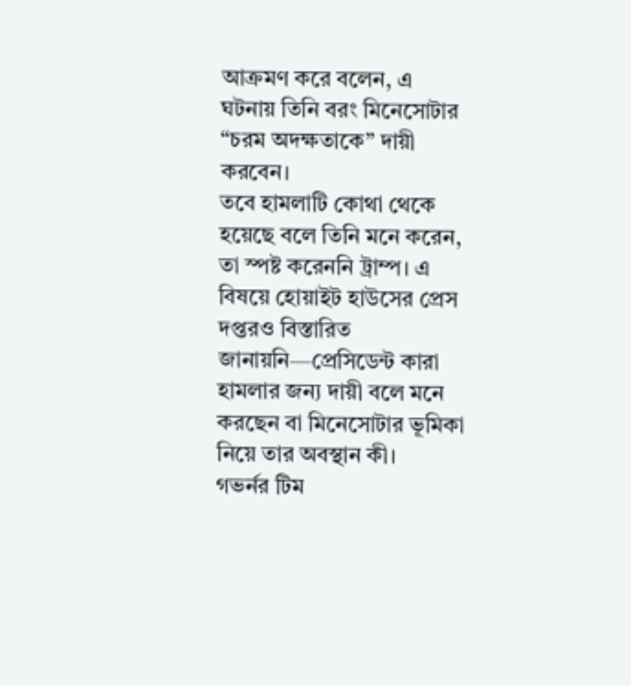আক্রমণ করে বলেন, এ ঘটনায় তিনি বরং মিনেসোটার “চরম অদক্ষতাকে” দায়ী করবেন।
তবে হামলাটি কোথা থেকে হয়েছে বলে তিনি মনে করেন, তা স্পষ্ট করেননি ট্রাম্প। এ বিষয়ে হোয়াইট হাউসের প্রেস দপ্তরও বিস্তারিত জানায়নি—প্রেসিডেন্ট কারা হামলার জন্য দায়ী বলে মনে করছেন বা মিনেসোটার ভূমিকা নিয়ে তার অবস্থান কী।
গভর্নর টিম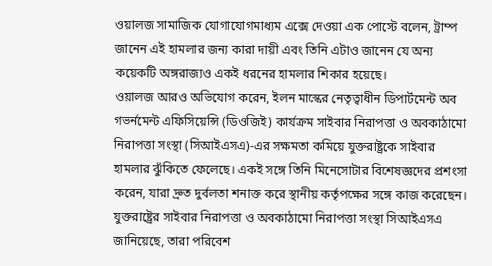ওয়ালজ সামাজিক যোগাযোগমাধ্যম এক্সে দেওয়া এক পোস্টে বলেন, ট্রাম্প জানেন এই হামলার জন্য কারা দায়ী এবং তিনি এটাও জানেন যে অন্য কয়েকটি অঙ্গরাজ্যও একই ধরনের হামলার শিকার হয়েছে।
ওয়ালজ আরও অভিযোগ করেন, ইলন মাস্কের নেতৃত্বাধীন ডিপার্টমেন্ট অব গভর্নমেন্ট এফিসিয়েন্সি (ডিওজিই) কার্যক্রম সাইবার নিরাপত্তা ও অবকাঠামো নিরাপত্তা সংস্থা (সিআইএসএ)-এর সক্ষমতা কমিয়ে যুক্তরাষ্ট্রকে সাইবার হামলার ঝুঁকিতে ফেলেছে। একই সঙ্গে তিনি মিনেসোটার বিশেষজ্ঞদের প্রশংসা করেন, যারা দ্রুত দুর্বলতা শনাক্ত করে স্থানীয় কর্তৃপক্ষের সঙ্গে কাজ করেছেন।
যুক্তরাষ্ট্রের সাইবার নিরাপত্তা ও অবকাঠামো নিরাপত্তা সংস্থা সিআইএসএ জানিয়েছে, তারা পরিবেশ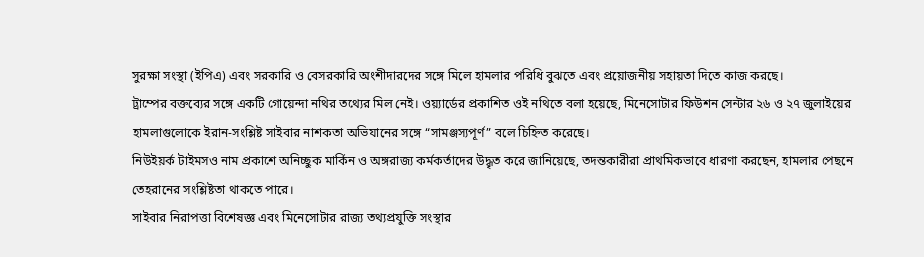সুরক্ষা সংস্থা (ইপিএ) এবং সরকারি ও বেসরকারি অংশীদারদের সঙ্গে মিলে হামলার পরিধি বুঝতে এবং প্রয়োজনীয় সহায়তা দিতে কাজ করছে।
ট্রাম্পের বক্তব্যের সঙ্গে একটি গোয়েন্দা নথির তথ্যের মিল নেই। ওয়্যার্ডের প্রকাশিত ওই নথিতে বলা হয়েছে, মিনেসোটার ফিউশন সেন্টার ২৬ ও ২৭ জুলাইয়ের হামলাগুলোকে ইরান-সংশ্লিষ্ট সাইবার নাশকতা অভিযানের সঙ্গে “সামঞ্জস্যপূর্ণ” বলে চিহ্নিত করেছে।
নিউইয়র্ক টাইমসও নাম প্রকাশে অনিচ্ছুক মার্কিন ও অঙ্গরাজ্য কর্মকর্তাদের উদ্ধৃত করে জানিয়েছে, তদন্তকারীরা প্রাথমিকভাবে ধারণা করছেন, হামলার পেছনে তেহরানের সংশ্লিষ্টতা থাকতে পারে।
সাইবার নিরাপত্তা বিশেষজ্ঞ এবং মিনেসোটার রাজ্য তথ্যপ্রযুক্তি সংস্থার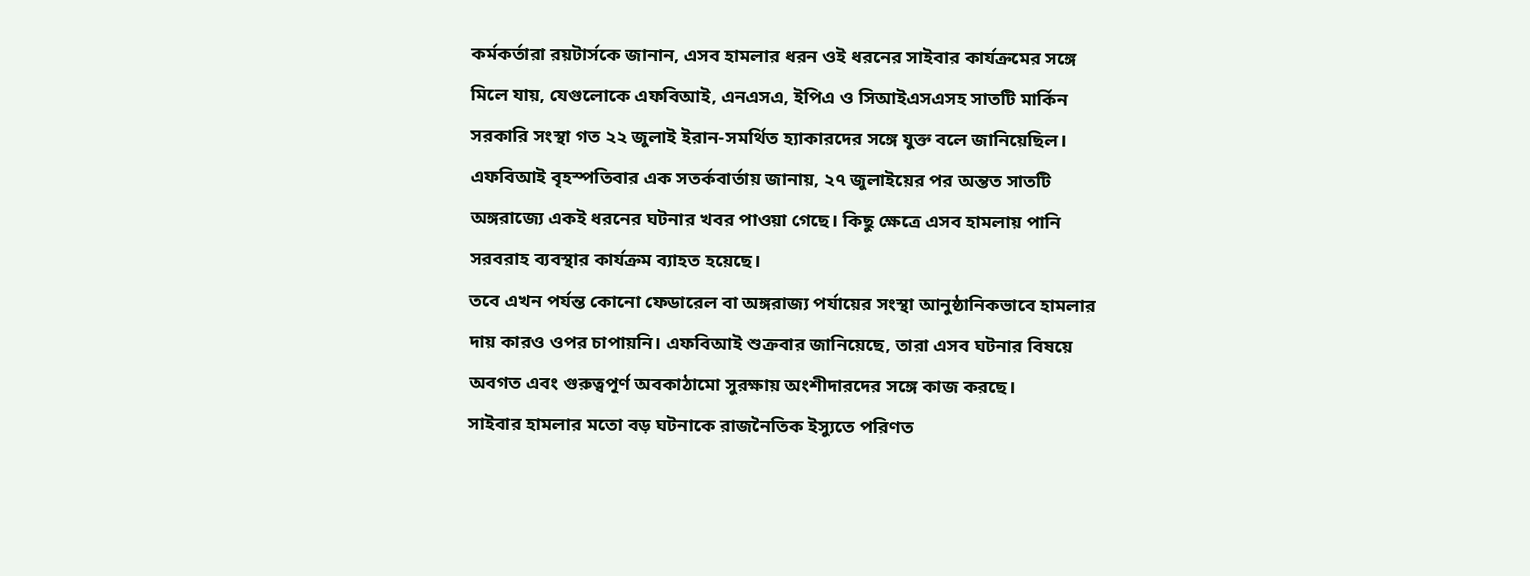কর্মকর্তারা রয়টার্সকে জানান, এসব হামলার ধরন ওই ধরনের সাইবার কার্যক্রমের সঙ্গে মিলে যায়, যেগুলোকে এফবিআই, এনএসএ, ইপিএ ও সিআইএসএসহ সাতটি মার্কিন সরকারি সংস্থা গত ২২ জুলাই ইরান-সমর্থিত হ্যাকারদের সঙ্গে যুক্ত বলে জানিয়েছিল।
এফবিআই বৃহস্পতিবার এক সতর্কবার্তায় জানায়, ২৭ জুলাইয়ের পর অন্তত সাতটি অঙ্গরাজ্যে একই ধরনের ঘটনার খবর পাওয়া গেছে। কিছু ক্ষেত্রে এসব হামলায় পানি সরবরাহ ব্যবস্থার কার্যক্রম ব্যাহত হয়েছে।
তবে এখন পর্যন্ত কোনো ফেডারেল বা অঙ্গরাজ্য পর্যায়ের সংস্থা আনুষ্ঠানিকভাবে হামলার দায় কারও ওপর চাপায়নি। এফবিআই শুক্রবার জানিয়েছে, তারা এসব ঘটনার বিষয়ে অবগত এবং গুরুত্বপূর্ণ অবকাঠামো সুরক্ষায় অংশীদারদের সঙ্গে কাজ করছে।
সাইবার হামলার মতো বড় ঘটনাকে রাজনৈতিক ইস্যুতে পরিণত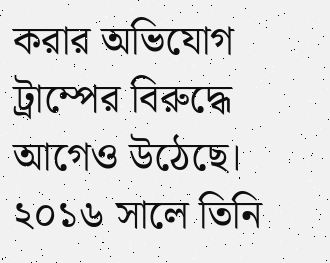করার অভিযোগ ট্রাম্পের বিরুদ্ধে আগেও উঠেছে। ২০১৬ সালে তিনি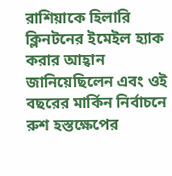রাশিয়াকে হিলারি ক্লিনটনের ইমেইল হ্যাক করার আহ্বান জানিয়েছিলেন এবং ওই বছরের মার্কিন নির্বাচনে রুশ হস্তক্ষেপের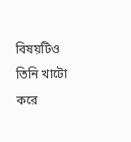বিষয়টিও তিনি খাটো করে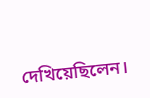দেখিয়েছিলেন।